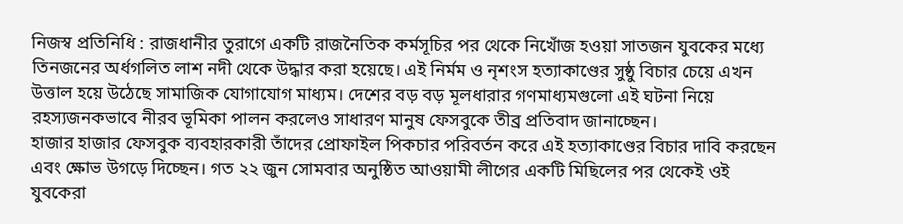নিজস্ব প্রতিনিধি : রাজধানীর তুরাগে একটি রাজনৈতিক কর্মসূচির পর থেকে নিখোঁজ হওয়া সাতজন যুবকের মধ্যে তিনজনের অর্ধগলিত লাশ নদী থেকে উদ্ধার করা হয়েছে। এই নির্মম ও নৃশংস হত্যাকাণ্ডের সুষ্ঠু বিচার চেয়ে এখন উত্তাল হয়ে উঠেছে সামাজিক যোগাযোগ মাধ্যম। দেশের বড় বড় মূলধারার গণমাধ্যমগুলো এই ঘটনা নিয়ে রহস্যজনকভাবে নীরব ভূমিকা পালন করলেও সাধারণ মানুষ ফেসবুকে তীব্র প্রতিবাদ জানাচ্ছেন।
হাজার হাজার ফেসবুক ব্যবহারকারী তাঁদের প্রোফাইল পিকচার পরিবর্তন করে এই হত্যাকাণ্ডের বিচার দাবি করছেন এবং ক্ষোভ উগড়ে দিচ্ছেন। গত ২২ জুন সোমবার অনুষ্ঠিত আওয়ামী লীগের একটি মিছিলের পর থেকেই ওই যুবকেরা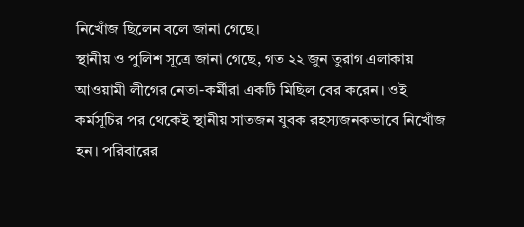নিখোঁজ ছিলেন বলে জানা গেছে।
স্থানীয় ও পুলিশ সূত্রে জানা গেছে, গত ২২ জুন তুরাগ এলাকায় আওয়ামী লীগের নেতা-কর্মীরা একটি মিছিল বের করেন। ওই কর্মসূচির পর থেকেই স্থানীয় সাতজন যুবক রহস্যজনকভাবে নিখোঁজ হন। পরিবারের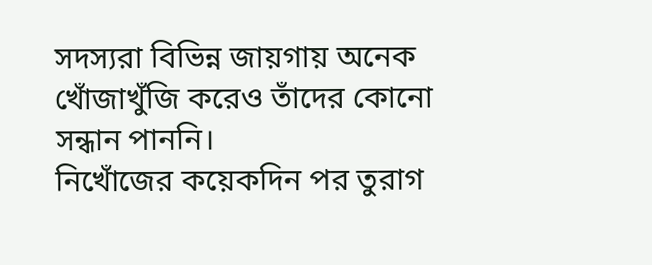সদস্যরা বিভিন্ন জায়গায় অনেক খোঁজাখুঁজি করেও তাঁদের কোনো সন্ধান পাননি।
নিখোঁজের কয়েকদিন পর তুরাগ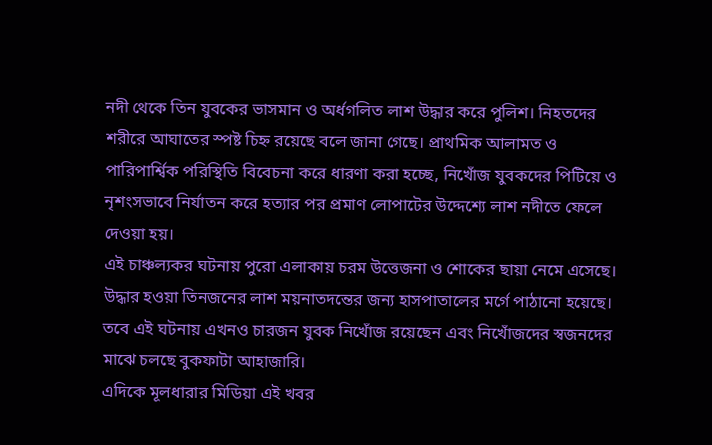নদী থেকে তিন যুবকের ভাসমান ও অর্ধগলিত লাশ উদ্ধার করে পুলিশ। নিহতদের শরীরে আঘাতের স্পষ্ট চিহ্ন রয়েছে বলে জানা গেছে। প্রাথমিক আলামত ও পারিপার্শ্বিক পরিস্থিতি বিবেচনা করে ধারণা করা হচ্ছে, নিখোঁজ যুবকদের পিটিয়ে ও নৃশংসভাবে নির্যাতন করে হত্যার পর প্রমাণ লোপাটের উদ্দেশ্যে লাশ নদীতে ফেলে দেওয়া হয়।
এই চাঞ্চল্যকর ঘটনায় পুরো এলাকায় চরম উত্তেজনা ও শোকের ছায়া নেমে এসেছে। উদ্ধার হওয়া তিনজনের লাশ ময়নাতদন্তের জন্য হাসপাতালের মর্গে পাঠানো হয়েছে। তবে এই ঘটনায় এখনও চারজন যুবক নিখোঁজ রয়েছেন এবং নিখোঁজদের স্বজনদের মাঝে চলছে বুকফাটা আহাজারি।
এদিকে মূলধারার মিডিয়া এই খবর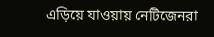এড়িয়ে যাওয়ায় নেটিজেনরা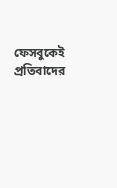ফেসবুকেই প্রতিবাদের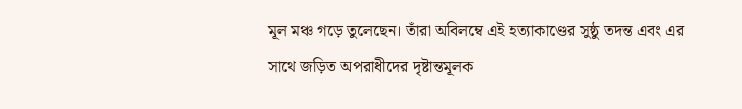মূল মঞ্চ গড়ে তুলেছেন। তাঁরা অবিলম্বে এই হত্যাকাণ্ডের সুষ্ঠু তদন্ত এবং এর সাথে জড়িত অপরাধীদের দৃষ্টান্তমূলক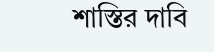শাস্তির দাবি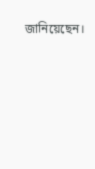জানিয়েছেন।